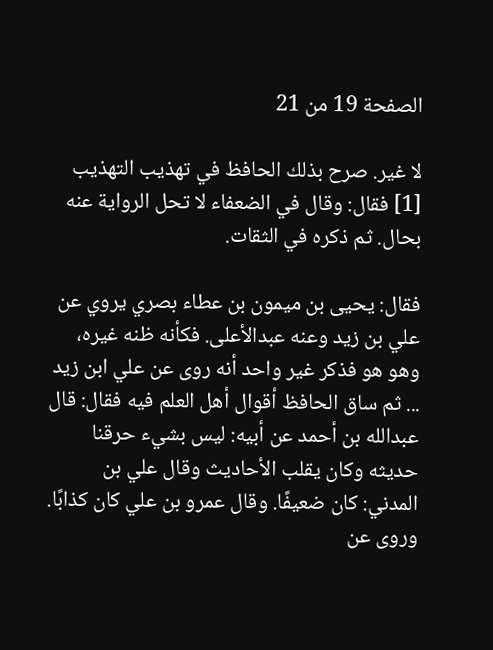الصفحة 19 من 21

لا غير. صرح بذلك الحافظ في تهذيب التهذيب [1] فقال: وقال في الضعفاء لا تحل الرواية عنه بحال. ثم ذكره في الثقات.

فقال: يحيى بن ميمون بن عطاء بصري يروي عن علي بن زيد وعنه عبدالأعلى. فكأنه ظنه غيره، وهو هو فذكر غير واحد أنه روى عن علي ابن زيد ... ثم ساق الحافظ أقوال أهل العلم فيه فقال: قال عبدالله بن أحمد عن أبيه: ليس بشيء حرقنا حديثه وكان يقلب الأحاديث وقال علي بن المدني: كان ضعيفًا. وقال عمرو بن علي كان كذابًا. وروى عن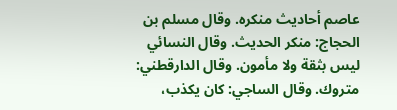عاصم أحاديث منكره. وقال مسلم بن الحجاج: منكر الحديث. وقال النسائي ليس بثقة ولا مأمون. وقال الدارقطني: متروك. وقال الساجي: كان يكذب،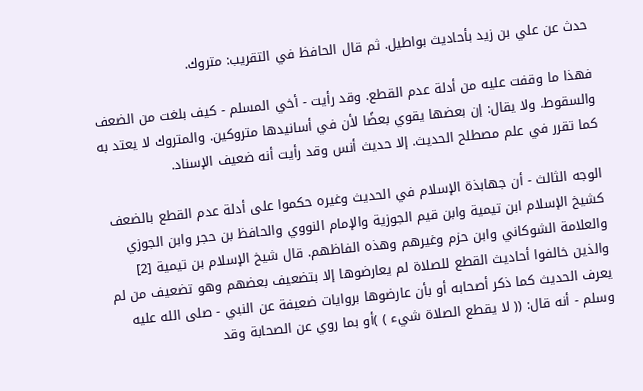حدث عن علي بن زيد بأحاديث بواطيل. ثم قال الحافظ في التقريب: متروك.

فهذا ما وقفت عليه من أدلة عدم القطع. وقد رأيت - أخي المسلم - كيف بلغت من الضعف والسقوط. ولا يقال: إن بعضها يقوي بعضًا لأن في أسانيدها متروكين. والمتروك لا يعتد به كما تقرر في علم مصطلح الحديث. إلا حديث أنس وقد رأيت أنه ضعيف الإسناد.

الوجه الثالث - أن جهابذة الإسلام في الحديث وغيره حكموا على أدلة عدم القطع بالضعف كشيخ الإسلام ابن تيمية وابن قيم الجوزية والإمام النووي والحافظ بن حجر وابن الجوزي والعلامة الشوكاني وابن حزم وغيرهم وهذه الفاظهم. قال شيخ الإسلام بن تيمية [2] والذين خالفوا أحاديث القطع للصلاة لم يعارضوها إلا بتضعيف بعضهم وهو تضعيف من لم يعرف الحديث كما ذكر أصحابه أو بأن عارضوها بروايات ضعيفة عن النبي - صلى الله عليه وسلم - أنه قال: (( لا يقطع الصلاة شيء ) )أو بما روي عن الصحابة وقد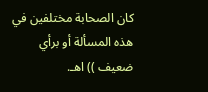كان الصحابة مختلفين في هذه المسألة أو برأي ضعيف )) اهـ.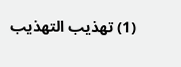(1) تهذيب التهذيب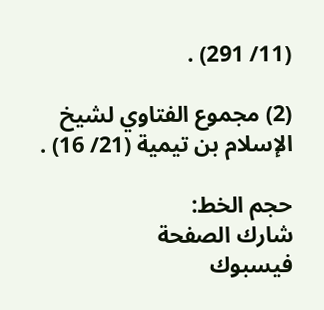(11/ 291) .

(2) مجموع الفتاوي لشيخ الإسلام بن تيمية (21/ 16) .

حجم الخط:
شارك الصفحة
فيسبوك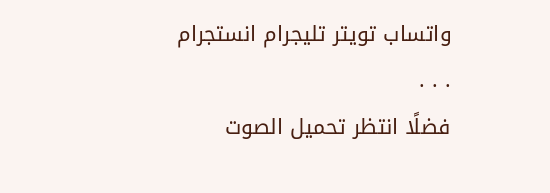واتساب تويتر تليجرام انستجرام
. . .
فضلًا انتظر تحميل الصوت